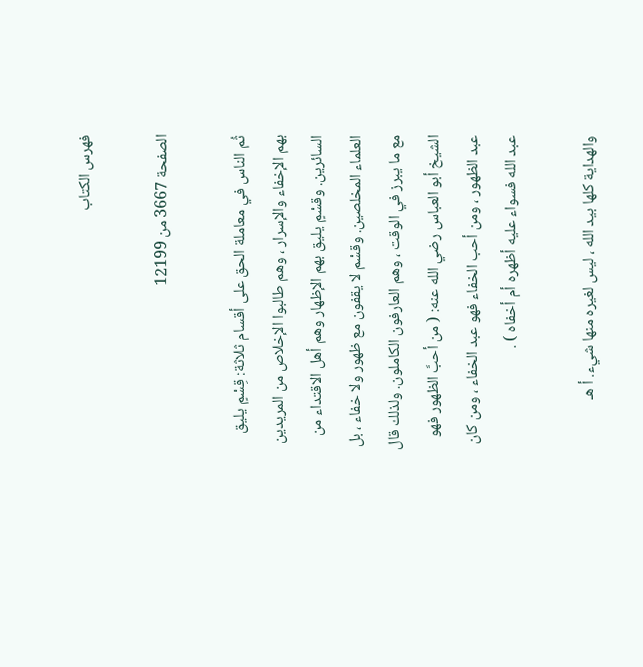فهرس الكتاب

الصفحة 3667 من 12199

ثُم الناس في معاملة الحق على أقسام ثلاثة: قِسْمٍ يليق بهم الإخفاء والإسرار ، وهم طالبوا الإخلاص من المريدين السائرين. وقسْمٍ يليق بهم الإظهار وهم أهل الاقتداء من العلماء المخلصين. وقسْم لا يقفون مع ظهور ولا خفاء ، بل مع ما يبرز في الوقت ، وهم العارفون الكاملون. ولذلك قال الشيخ أبو العباس رضي الله عنه: ( من أحبَّ الظهور فهو عبد الظهور ، ومن أحب الخفاء فهو عبد الخفاء ، ومن كان عبد الله فسواء عليه أظهره أم أخفاه ) .

والهداية كلها بيد الله ، ليس لغيره منها شيء. أ هـ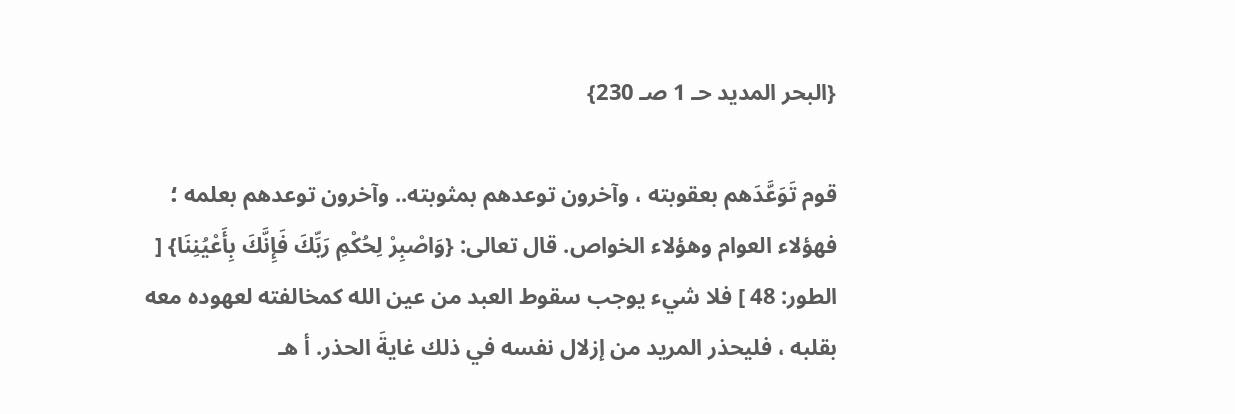{البحر المديد حـ 1 صـ 230}

قوم تَوَعَّدَهم بعقوبته ، وآخرون توعدهم بمثوبته.. وآخرون توعدهم بعلمه ؛ فهؤلاء العوام وهؤلاء الخواص. قال تعالى: {وَاصْبِرْ لِحُكْمِ رَبِّكَ فَإِنَّكَ بِأَعْيُنِنَا} [ الطور: 48 ] فلا شيء يوجب سقوط العبد من عين الله كمخالفته لعهوده معه بقلبه ، فليحذر المريد من إزلال نفسه في ذلك غايةَ الحذر. أ هـ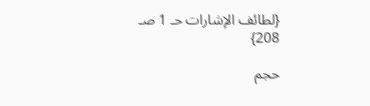{لطائف الإشارات حـ 1 صـ 208}

حجم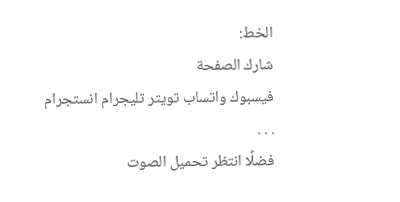الخط:
شارك الصفحة
فيسبوك واتساب تويتر تليجرام انستجرام
. . .
فضلًا انتظر تحميل الصوت